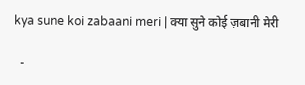kya sune koi zabaani meri | क्या सुने कोई ज़बानी मेरी

  -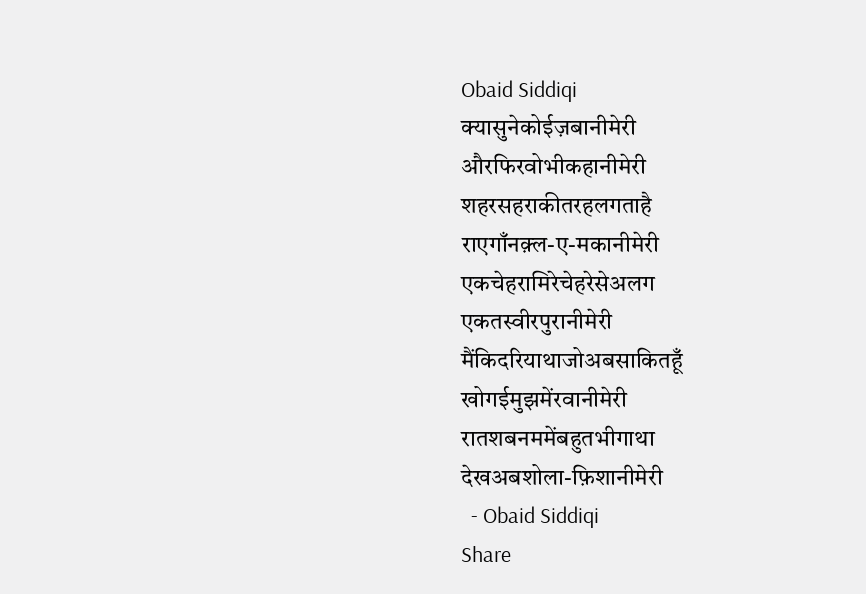Obaid Siddiqi
क्यासुनेकोईज़बानीमेरी
औरफिरवोभीकहानीमेरी
शहरसहराकीतरहलगताहै
राएगाँनक़्ल-ए-मकानीमेरी
एकचेहरामिरेचेहरेसेअलग
एकतस्वीरपुरानीमेरी
मैंकिदरियाथाजोअबसाकितहूँ
खोगईमुझमेंरवानीमेरी
रातशबनममेंबहुतभीगाथा
देखअबशोला-फ़िशानीमेरी
  - Obaid Siddiqi
Share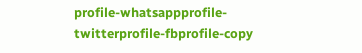profile-whatsappprofile-twitterprofile-fbprofile-copy